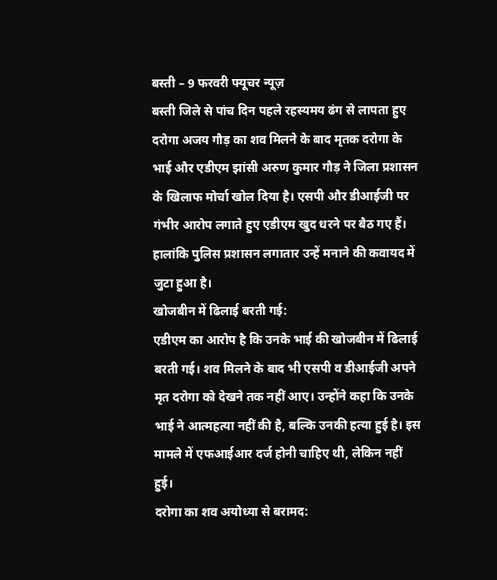बस्ती – 9 फरवरी फ्यूचर न्यूज़
बस्ती जिले से पांच दिन पहले रहस्यमय ढंग से लापता हुए दरोगा अजय गौड़ का शव मिलने के बाद मृतक दरोगा के भाई और एडीएम झांसी अरुण कुमार गौड़ ने जिला प्रशासन के खिलाफ मोर्चा खोल दिया है। एसपी और डीआईजी पर गंभीर आरोप लगाते हुए एडीएम खुद धरने पर बैठ गए हैं। हालांकि पुलिस प्रशासन लगातार उन्हें मनाने की कवायद में जुटा हुआ है।
खोजबीन में ढिलाई बरती गई:
एडीएम का आरोप है कि उनके भाई की खोजबीन में ढिलाई बरती गई। शव मिलने के बाद भी एसपी व डीआईजी अपने मृत दरोगा को देखने तक नहीं आए। उन्होंने कहा कि उनके भाई ने आत्महत्या नहीं की है, बल्कि उनकी हत्या हुई है। इस मामले में एफआईआर दर्ज होनी चाहिए थी, लेकिन नहीं हुई।
दरोगा का शव अयोध्या से बरामद: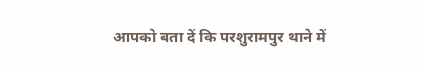आपको बता दें कि परशुरामपुर थाने में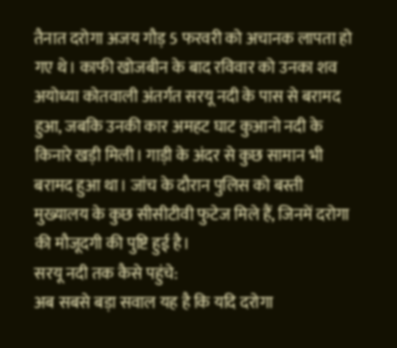तैनात दरोगा अजय गौड़ 5 फरवरी को अचानक लापता हो गए थे। काफी खोजबीन के बाद रविवार को उनका शव अयोध्या कोतवाली अंतर्गत सरयू नदी के पास से बरामद हुआ, जबकि उनकी कार अमहट घाट कुआनो नदी के किनारे खड़ी मिली। गाड़ी के अंदर से कुछ सामान भी बरामद हुआ था। जांच के दौरान पुलिस को बस्ती मुख्यालय के कुछ सीसीटीवी फुटेज मिले हैं, जिनमें दरोगा की मौजूदगी की पुष्टि हुई है।
सरयू नदी तक कैसे पहुंचे:
अब सबसे बड़ा सवाल यह है कि यदि दरोगा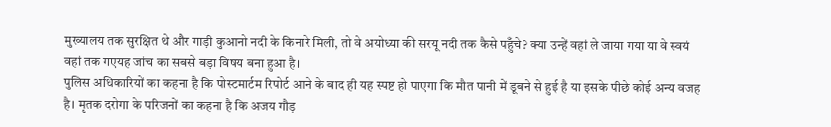मुख्यालय तक सुरक्षित थे और गाड़ी कुआनो नदी के किनारे मिली, तो वे अयोध्या की सरयू नदी तक कैसे पहुँचे? क्या उन्हें वहां ले जाया गया या वे स्वयं वहां तक गएयह जांच का सबसे बड़ा विषय बना हुआ है।
पुलिस अधिकारियों का कहना है कि पोस्टमार्टम रिपोर्ट आने के बाद ही यह स्पष्ट हो पाएगा कि मौत पानी में डूबने से हुई है या इसके पीछे कोई अन्य वजह है। मृतक दरोगा के परिजनों का कहना है कि अजय गौड़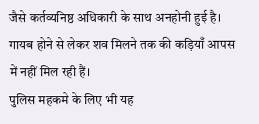जैसे कर्तव्यनिष्ठ अधिकारी के साथ अनहोनी हुई है। गायब होने से लेकर शव मिलने तक की कड़ियाँ आपस में नहीं मिल रही हैं।
पुलिस महकमे के लिए भी यह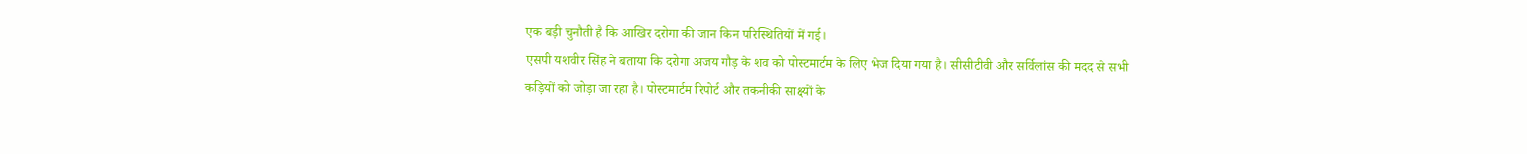एक बड़ी चुनौती है कि आखिर दरोगा की जान किन परिस्थितियों में गई।
एसपी यशवीर सिंह ने बताया कि दरोगा अजय गौड़ के शव को पोस्टमार्टम के लिए भेज दिया गया है। सीसीटीवी और सर्विलांस की मदद से सभी कड़ियों को जोड़ा जा रहा है। पोस्टमार्टम रिपोर्ट और तकनीकी साक्ष्यों के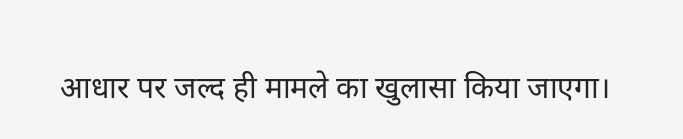आधार पर जल्द ही मामले का खुलासा किया जाएगा।